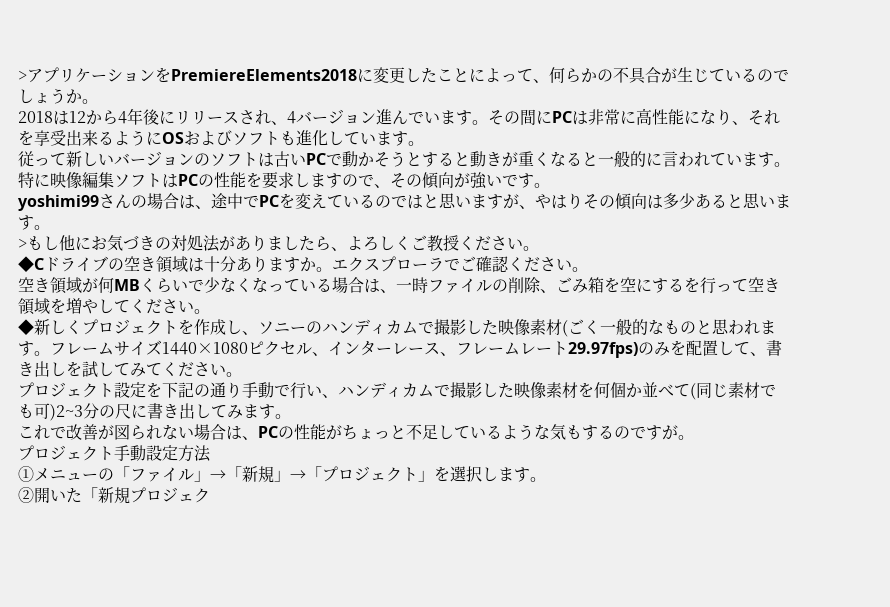>アプリケーションをPremiereElements2018に変更したことによって、何らかの不具合が生じているのでしょうか。
2018は12から4年後にリリースされ、4バージョン進んでいます。その間にPCは非常に高性能になり、それを享受出来るようにOSおよびソフトも進化しています。
従って新しいバージョンのソフトは古いPCで動かそうとすると動きが重くなると一般的に言われています。特に映像編集ソフトはPCの性能を要求しますので、その傾向が強いです。
yoshimi99さんの場合は、途中でPCを変えているのではと思いますが、やはりその傾向は多少あると思います。
>もし他にお気づきの対処法がありましたら、よろしくご教授ください。
◆Cドライブの空き領域は十分ありますか。エクスプローラでご確認ください。
空き領域が何MBくらいで少なくなっている場合は、一時ファイルの削除、ごみ箱を空にするを行って空き領域を増やしてください。
◆新しくプロジェクトを作成し、ソニーのハンディカムで撮影した映像素材(ごく一般的なものと思われます。フレームサイズ1440×1080ピクセル、インターレース、フレームレート29.97fps)のみを配置して、書き出しを試してみてください。
プロジェクト設定を下記の通り手動で行い、ハンディカムで撮影した映像素材を何個か並べて(同じ素材でも可)2~3分の尺に書き出してみます。
これで改善が図られない場合は、PCの性能がちょっと不足しているような気もするのですが。
プロジェクト手動設定方法
①メニューの「ファイル」→「新規」→「プロジェクト」を選択します。
②開いた「新規プロジェク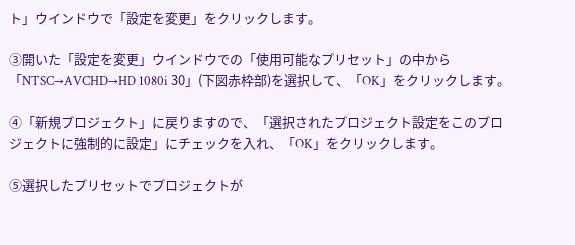ト」ウインドウで「設定を変更」をクリックします。

③開いた「設定を変更」ウインドウでの「使用可能なプリセット」の中から「NTSC→AVCHD→HD 1080i 30」(下図赤枠部)を選択して、「OK」をクリックします。

④「新規プロジェクト」に戻りますので、「選択されたプロジェクト設定をこのプロジェクトに強制的に設定」にチェックを入れ、「OK」をクリックします。

⑤選択したプリセットでプロジェクトが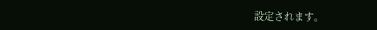設定されます。